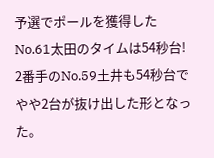予選でポールを獲得したNo.61太田のタイムは54秒台! 2番手のNo.59土井も54秒台で やや2台が抜け出した形となった。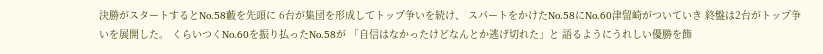決勝がスタートするとNo.58藪を先頭に 6台が集団を形成してトップ争いを続け、 スパートをかけたNo.58にNo.60津留崎がついていき 終盤は2台がトップ争いを展開した。 くらいつくNo.60を振り払ったNo.58が 「自信はなかったけどなんとか逃げ切れた」と 語るようにうれしい優勝を飾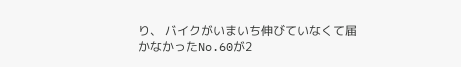り、 バイクがいまいち伸びていなくて届かなかったNo.60が2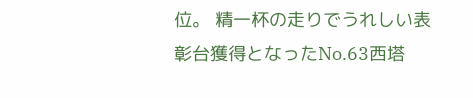位。 精一杯の走りでうれしい表彰台獲得となったNo.63西塔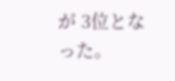が 3位となった。